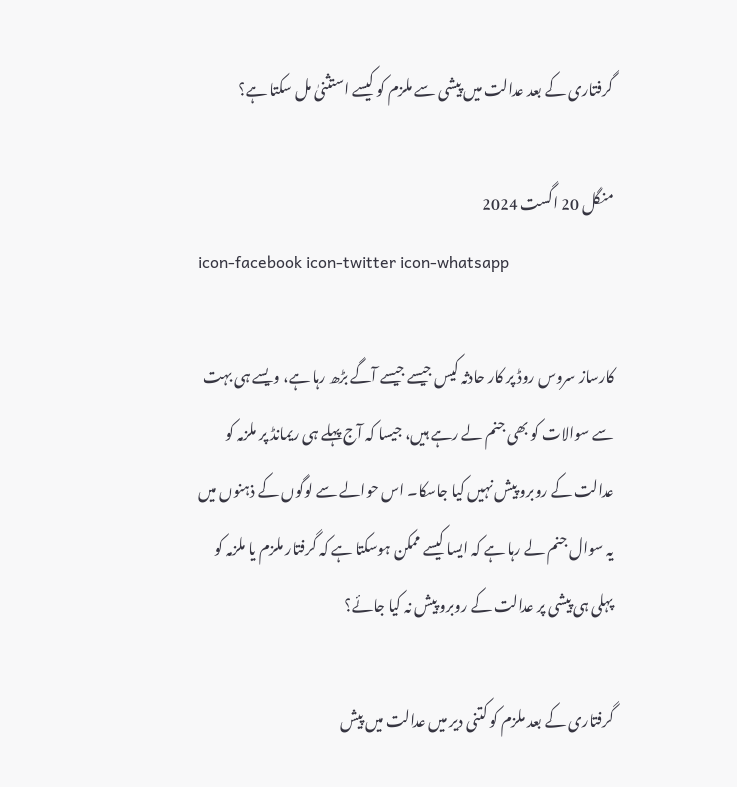گرفتاری کے بعد عدالت میں پیشی سے ملزم کو کیسے استثنیٰ مل سکتا ہے؟

منگل 20 اگست 2024
icon-facebook icon-twitter icon-whatsapp

کارساز سروس روڈ پر کار حادثہ کیس جیسے جیسے آگے بڑھ رہا ہے، ویسے ہی بہت سے سوالات کو بھی جنم لے رہے ہیں، جیسا کہ آج پہلے ہی ریمانڈ پر ملزمہ کو عدالت کے روبرو پیش نہیں کیا جاسکا۔ اس حوالے سے لوگوں کے ذہنوں میں یہ سوال جنم لے رہا ہے کہ ایسا کیسے ممکن ہوسکتا ہے کہ گرفتار ملزم یا ملزمہ کو پہلی ہی پیشی پر عدالت کے روبرو پیش نہ کیا جائے؟

گرفتاری کے بعد ملزم کو کتنی دیر میں عدالت میں پیش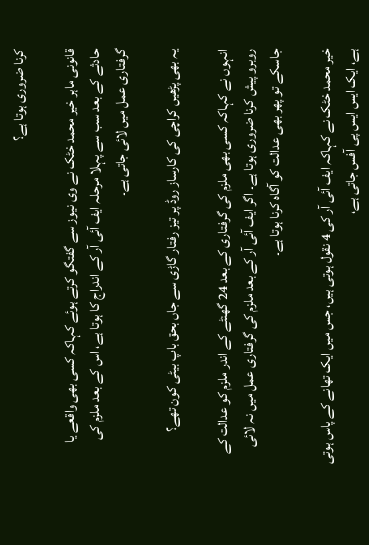کرنا ضروری ہوتا ہے؟

قانونی ماہر خیر محمد خٹک نے وی نیوز سے گفتگو کرتے ہوئے کہاکہ کسی بھی واقعے یا حادثے کے بعد سب سے پہلا مرحلہ ایف آئی آر کے اندراج کا ہوتا ہے، اس کے بعد ملزم کی گرفتاری عمل میں لائی جاتی ہے۔

یہ بھی پڑھیں کراچی کی کارساز روڈ پر تیز رفتار گاڑی سے جاں بحق باپ بیٹی کون تھے؟

انہوں نے کہاکہ کسی بھی ملزم کی گرفتاری کے بعد 24 گھنٹے کے اندر ملزم کو عدالت کے روبرو پیش کرنا ضروری ہوتا ہے۔ اگر ایف آئی آر کے بعد ملزم کی گرفتاری عمل میں نہ لائی جاسکے تو پھر بھی عدالت کو آگاہ کرنا ہوتا ہے۔

خیر محمد خٹک نے کہاکہ ایف آئی آر کی 4 نقول ہوتی ہیں، جس میں ایک تھانے کے پاس ہوتی ہے، ایک ایس ایس پی آفس جاتی ہے،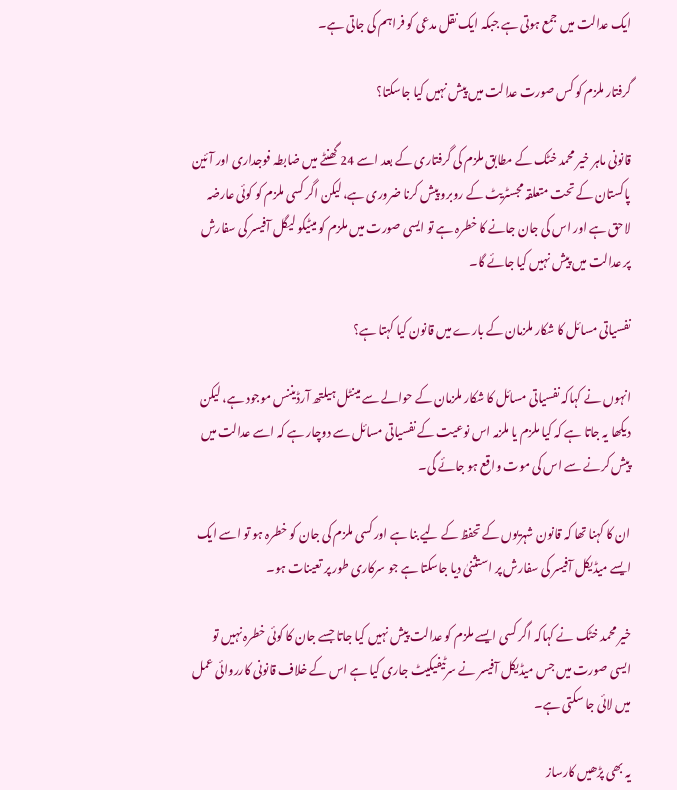ایک عدالت میں جمع ہوتی ہے جبکہ ایک نقل مدعی کو فراہم کی جاتی ہے۔

گرفتار ملزم کو کس صورت عدالت میں پیش نہیں کیا جاسکتا؟

قانونی ماہر خیر محمد خٹک کے مطابق ملزم کی گرفتاری کے بعد اسے 24 گھنٹے میں ضابطہ فوجداری اور آئین پاکستان کے تحت متعلقہ مجسٹریٹ کے روبرو پیش کرنا ضروری ہے، لیکن اگر کسی ملزم کو کوئی عارضہ لاحق ہے اور اس کی جان جانے کا خطرہ ہے تو ایسی صورت میں ملزم کو میٹیکو لیگل آفیسر کی سفارش پر عدالت میں پیش نہیں کیا جائے گا۔

نفسیاتی مسائل کا شکار ملزمان کے بارے میں قانون کیا کہتا ہے؟

انہوں نے کہاکہ نفسیاتی مسائل کا شکار ملزمان کے حوالے سے مینٹل ہیلتھ آرڈیننس موجود ہے، لیکن دیکھا یہ جاتا ہے کہ کیا ملزم یا ملزمہ اس نوعیت کے نفسیاتی مسائل سے دوچار ہے کہ اسے عدالت میں پیش کرنے سے اس کی موت واقع ہو جائے گی۔

ان کا کہنا تھا کہ قانون شہریوں کے تحفظ کے لیے بنا ہے اور کسی ملزم کی جان کو خطرہ ہو تو اسے ایک ایسے میڈیکل آفیسر کی سفارش پر استثنیٰ دیا جاسکتا ہے جو سرکاری طور پر تعینات ہو۔

خیر محمد خٹک نے کہاکہ اگر کسی ایسے ملزم کو عدالت پیش نہیں کیا جاتا جسے جان کا کوئی خطرہ نہیں تو ایسی صورت میں جس میڈیکل آفیسر نے سرٹیفیکیٹ جاری کیا ہے اس کے خلاف قانونی کارروائی عمل میں لائی جا سکتی ہے۔

یہ بھی پڑھیں کارساز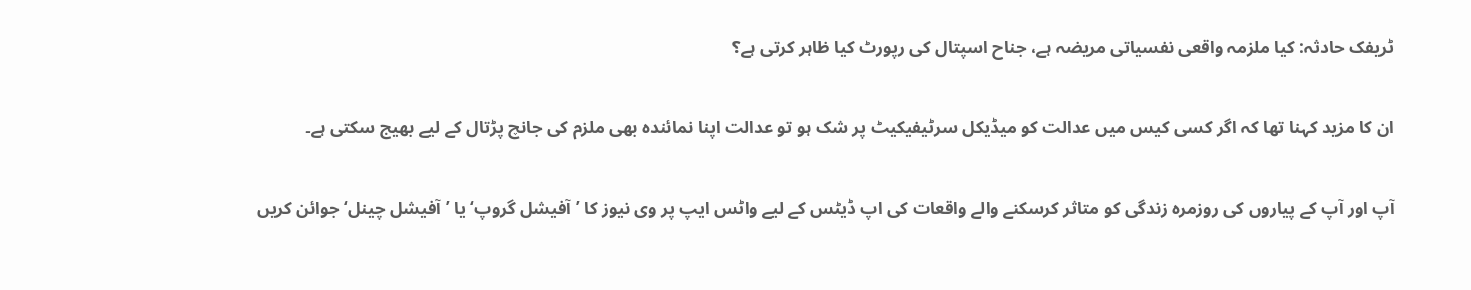ٹریفک حادثہ: کیا ملزمہ واقعی نفسیاتی مریضہ ہے، جناح اسپتال کی رپورٹ کیا ظاہر کرتی ہے؟

ان کا مزید کہنا تھا کہ اگر کسی کیس میں عدالت کو میڈیکل سرٹیفیکیٹ پر شک ہو تو عدالت اپنا نمائندہ بھی ملزم کی جانچ پڑتال کے لیے بھیج سکتی ہے۔

آپ اور آپ کے پیاروں کی روزمرہ زندگی کو متاثر کرسکنے والے واقعات کی اپ ڈیٹس کے لیے واٹس ایپ پر وی نیوز کا ’آفیشل گروپ‘ یا ’آفیشل چینل‘ جوائن کریں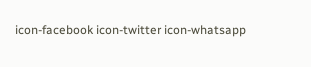icon-facebook icon-twitter icon-whatsapp